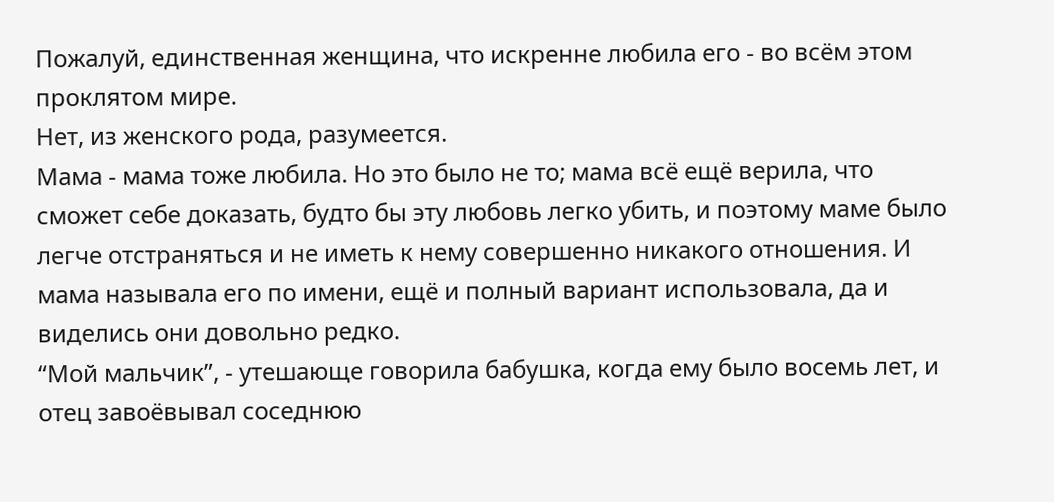Пожалуй, единственная женщина, что искренне любила его - во всём этом проклятом мире.
Нет, из женского рода, разумеется.
Мама - мама тоже любила. Но это было не то; мама всё ещё верила, что сможет себе доказать, будто бы эту любовь легко убить, и поэтому маме было легче отстраняться и не иметь к нему совершенно никакого отношения. И мама называла его по имени, ещё и полный вариант использовала, да и виделись они довольно редко.
“Мой мальчик”, - утешающе говорила бабушка, когда ему было восемь лет, и отец завоёвывал соседнюю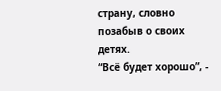страну, словно позабыв о своих детях.
“Всё будет хорошо”, -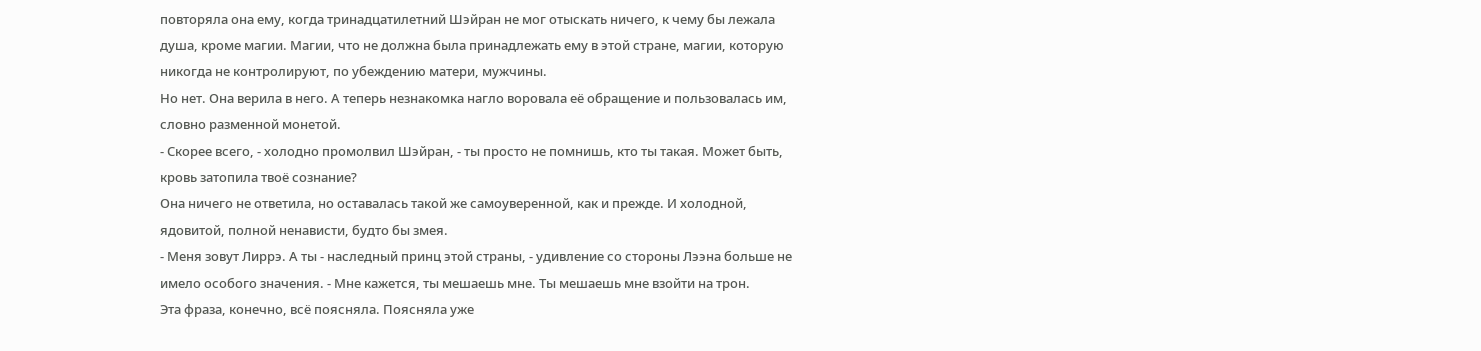повторяла она ему, когда тринадцатилетний Шэйран не мог отыскать ничего, к чему бы лежала душа, кроме магии. Магии, что не должна была принадлежать ему в этой стране, магии, которую никогда не контролируют, по убеждению матери, мужчины.
Но нет. Она верила в него. А теперь незнакомка нагло воровала её обращение и пользовалась им, словно разменной монетой.
- Скорее всего, - холодно промолвил Шэйран, - ты просто не помнишь, кто ты такая. Может быть, кровь затопила твоё сознание?
Она ничего не ответила, но оставалась такой же самоуверенной, как и прежде. И холодной, ядовитой, полной ненависти, будто бы змея.
- Меня зовут Лиррэ. А ты - наследный принц этой страны, - удивление со стороны Лээна больше не имело особого значения. - Мне кажется, ты мешаешь мне. Ты мешаешь мне взойти на трон.
Эта фраза, конечно, всё поясняла. Поясняла уже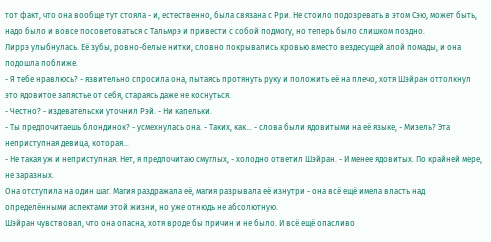тот факт, что она вообще тут стояла - и, естественно, была связана с Рри. Не стоило подозревать в этом Сэю, может быть, надо было и вовсе посоветоваться с Тальмрэ и привести с собой подмогу, но теперь было слишком поздно.
Лиррэ улыбнулась. Её зубы, ровно-белые нитки, словно покрывались кровью вместо вездесущей алой помады, и она подошла поближе.
- Я тебе нравлюсь? - язвительно спросила она, пытаясь протянуть руку и положить её на плечо, хотя Шэйран оттолкнул это ядовитое запястье от себя, стараясь даже не коснуться.
- Честно? - издевательски уточнил Рэй. - Ни капельки.
- Ты предпочитаешь блондинок? - усмехнулась она. - Таких, как… - слова были ядовитыми на её языке, - Мизель? Эта неприступная девица, которая…
- Не такая уж и неприступная. Нет, я предпочитаю смуглых, - холодно ответил Шэйран. - И менее ядовитых. По крайней мере, не заразных.
Она отступила на один шаг. Магия раздражала её, магия разрывала её изнутри - она всё ещё имела власть над определёнными аспектами этой жизни, но уже отнюдь не абсолютную.
Шэйран чувствовал, что она опасна, хотя вроде бы причин и не было. И всё ещё опасливо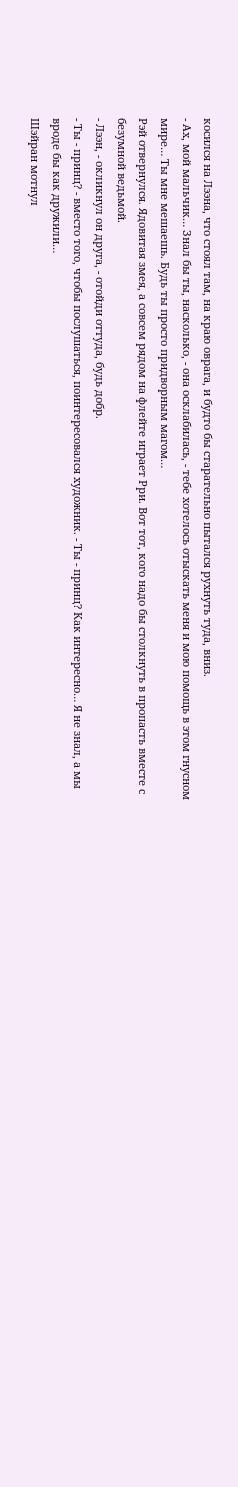косился на Лээна, что стоял там, на краю оврага, и будто бы старательно пытался рухнуть туда, вниз.
- Ах, мой мальчик… Знал бы ты, насколько, - она осклабилась, - тебе хотелось отыскать меня и мою помощь в этом гнусном мире… Ты мне мешаешь. Будь ты просто придворным магом…
Рэй отвернулся. Ядовитая змея, а совсем рядом на флейте играет Рри. Вот тот, кого надо бы столкнуть в пропасть вместе с безумной ведьмой.
- Лээн, - окликнул он друга, - отойди оттуда, будь добр.
- Ты - принц? - вместо того, чтобы послушаться, поинтересовался художник. - Ты - принц? Как интересно… Я не знал, а мы вроде бы как дружили…
Шэйран мотнул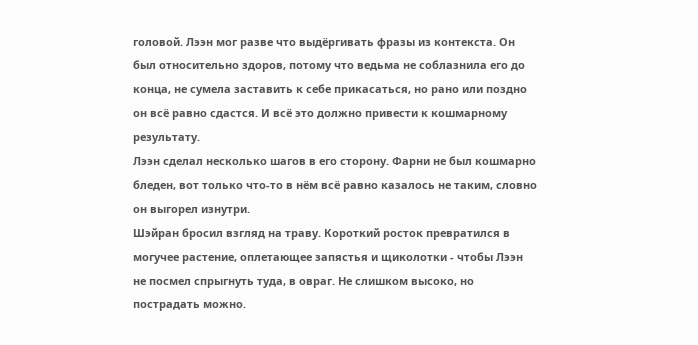головой. Лээн мог разве что выдёргивать фразы из контекста. Он был относительно здоров, потому что ведьма не соблазнила его до конца, не сумела заставить к себе прикасаться, но рано или поздно он всё равно сдастся. И всё это должно привести к кошмарному результату.
Лээн сделал несколько шагов в его сторону. Фарни не был кошмарно бледен, вот только что-то в нём всё равно казалось не таким, словно он выгорел изнутри.
Шэйран бросил взгляд на траву. Короткий росток превратился в могучее растение, оплетающее запястья и щиколотки - чтобы Лээн не посмел спрыгнуть туда, в овраг. Не слишком высоко, но пострадать можно.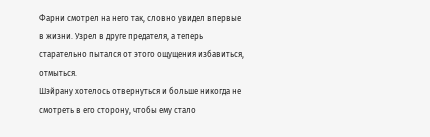Фарни смотрел на него так, словно увидел впервые в жизни. Узрел в друге предателя, а теперь старательно пытался от этого ощущения избавиться, отмыться.
Шэйрану хотелось отвернуться и больше никогда не смотреть в его сторону, чтобы ему стало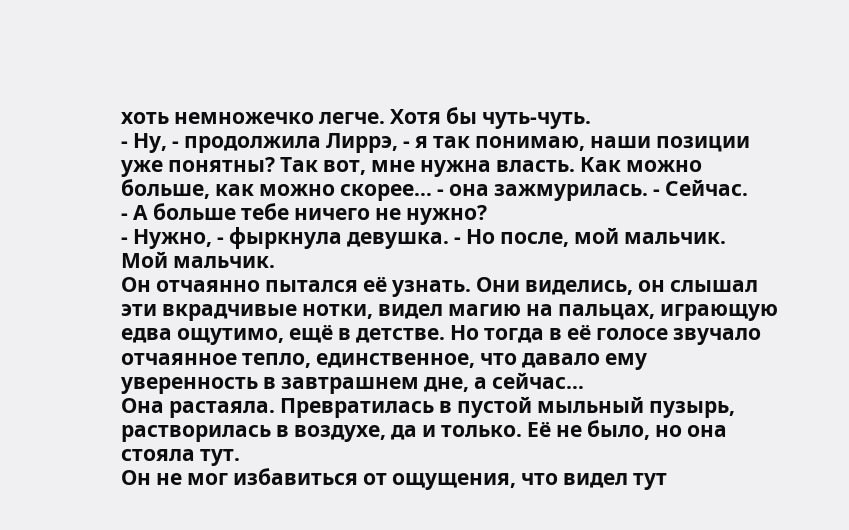хоть немножечко легче. Хотя бы чуть-чуть.
- Ну, - продолжила Лиррэ, - я так понимаю, наши позиции уже понятны? Так вот, мне нужна власть. Как можно больше, как можно скорее… - она зажмурилась. - Сейчас.
- А больше тебе ничего не нужно?
- Нужно, - фыркнула девушка. - Но после, мой мальчик.
Мой мальчик.
Он отчаянно пытался её узнать. Они виделись, он слышал эти вкрадчивые нотки, видел магию на пальцах, играющую едва ощутимо, ещё в детстве. Но тогда в её голосе звучало отчаянное тепло, единственное, что давало ему уверенность в завтрашнем дне, а сейчас…
Она растаяла. Превратилась в пустой мыльный пузырь, растворилась в воздухе, да и только. Её не было, но она стояла тут.
Он не мог избавиться от ощущения, что видел тут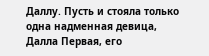Даллу. Пусть и стояла только одна надменная девица, Далла Первая, его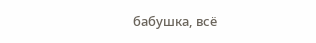бабушка, всё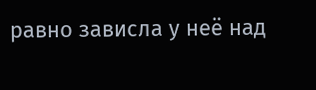равно зависла у неё над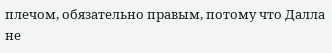плечом, обязательно правым, потому что Далла не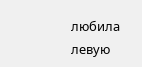любила левую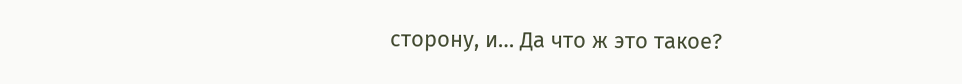сторону, и… Да что ж это такое?